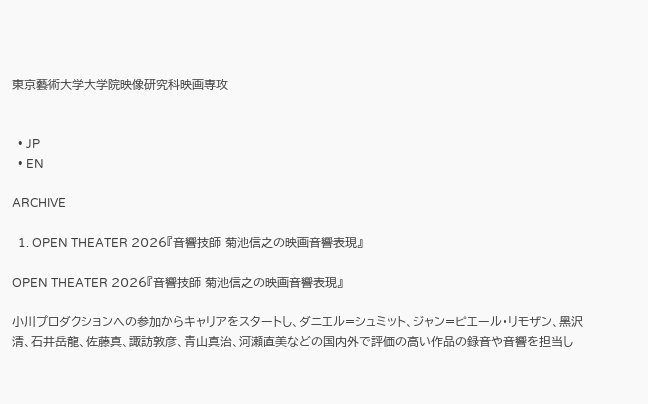東京藝術大学大学院映像研究科映画専攻


  • JP
  • EN

ARCHIVE

  1. OPEN THEATER 2026『音響技師 菊池信之の映画音響表現』

OPEN THEATER 2026『音響技師 菊池信之の映画音響表現』

小川プロダクションへの参加からキャリアをスタートし、ダニエル=シュミット、ジャン=ピエール・リモザン、黑沢清、石井岳龍、佐藤真、諏訪敦彦、⻘山真治、河瀬直美などの国内外で評価の高い作品の録音や音響を担当し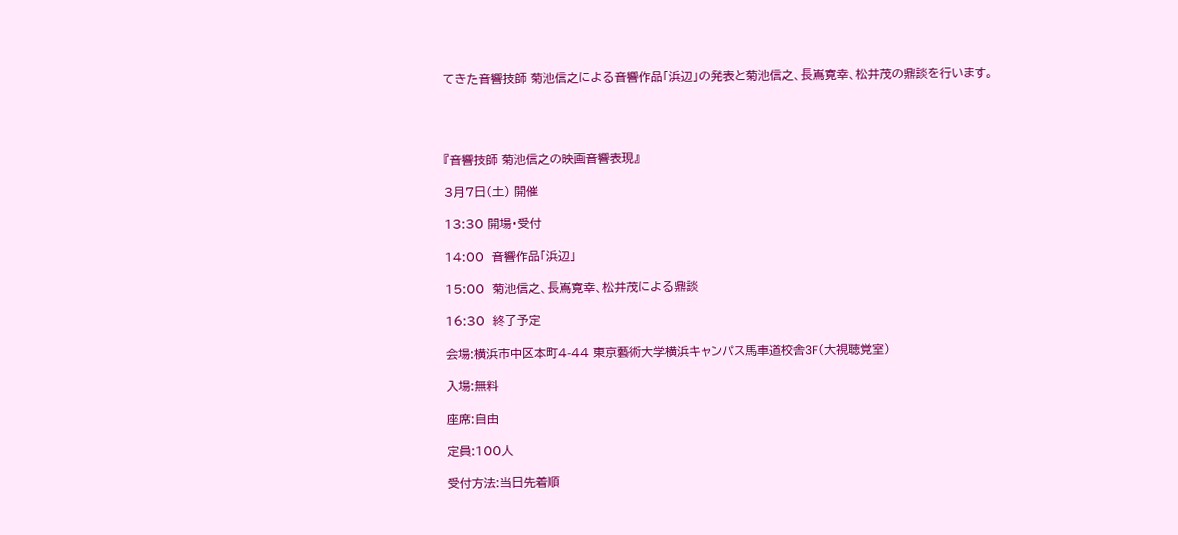てきた音響技師 菊池信之による音響作品「浜辺」の発表と菊池信之、⻑嶌寛幸、松井茂の鼎談を行います。




『音響技師 菊池信之の映画音響表現』

3月7日(土) 開催

13:30 開場・受付

14:00  音響作品「浜辺」

15:00  菊池信之、⻑嶌寛幸、松井茂による鼎談

16:30  終了予定

会場:横浜市中区本町4-44 東京藝術大学横浜キャンパス馬車道校舎3F(大視聴覚室)

入場:無料

座席:自由

定員:100人

受付方法:当日先着順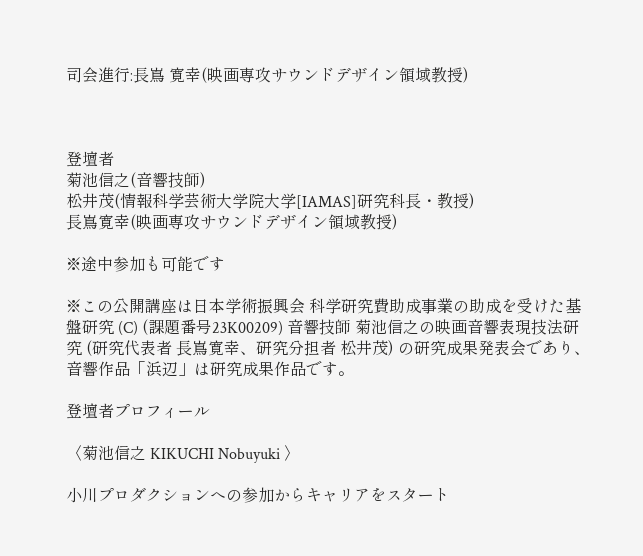司会進行:⻑嶌 寛幸(映画専攻サウンドデザイン領域教授)



登壇者
菊池信之(音響技師)
松井茂(情報科学芸術大学院大学[IAMAS]研究科⻑・教授)
⻑嶌寛幸(映画専攻サウンドデザイン領域教授)

※途中参加も可能です

※この公開講座は日本学術振興会 科学研究費助成事業の助成を受けた基盤研究 (C) (課題番号23K00209) 音響技師 菊池信之の映画音響表現技法研究 (研究代表者 ⻑嶌寛幸、研究分担者 松井茂) の研究成果発表会であり、音響作品「浜辺」は研究成果作品です。

登壇者プロフィール

〈菊池信之 KIKUCHI Nobuyuki 〉

小川プロダクションへの参加からキャリアをスタート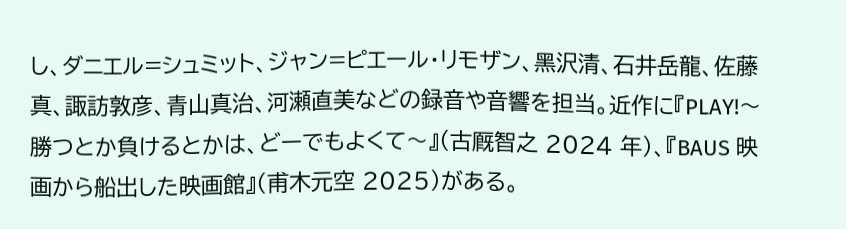し、ダニエル=シュミット、ジャン=ピエール・リモザン、黑沢清、石井岳龍、佐藤真、諏訪敦彦、⻘山真治、河瀬直美などの録音や音響を担当。近作に『PLAY!〜勝つとか負けるとかは、どーでもよくて〜』(古厩智之 2024 年)、『BAUS 映画から船出した映画館』(甫木元空 2025)がある。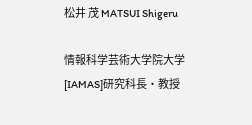松井 茂 MATSUI Shigeru

情報科学芸術大学院大学[IAMAS]研究科⻑・教授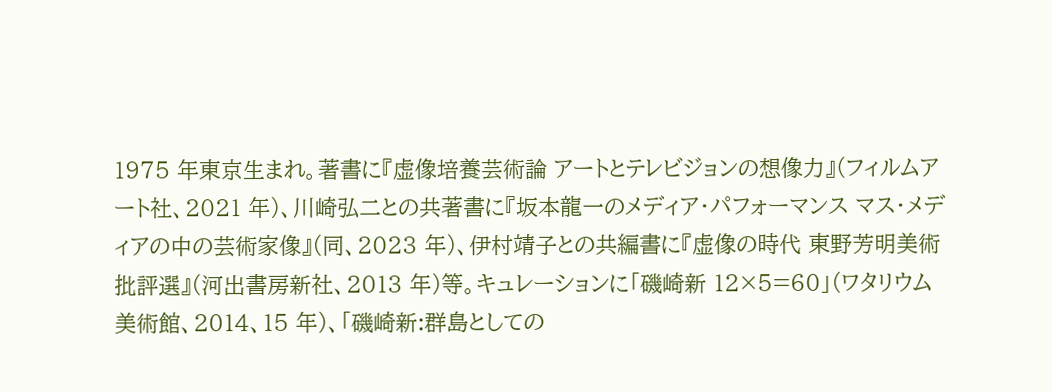1975 年東京生まれ。著書に『虚像培養芸術論 アートとテレビジョンの想像力』(フィルムアート社、2021 年)、川崎弘二との共著書に『坂本龍一のメディア・パフォーマンス マス・メディアの中の芸術家像』(同、2023 年)、伊村靖子との共編書に『虚像の時代 東野芳明美術批評選』(河出書房新社、2013 年)等。キュレーションに「磯崎新 12×5=60」(ワタリウム美術館、2014、15 年)、「磯崎新:群島としての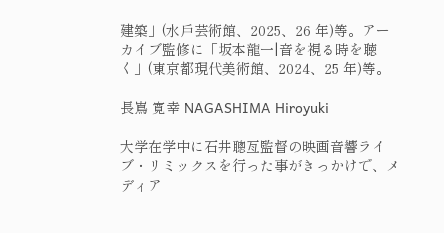建築」(水戶芸術館、2025、26 年)等。アーカイブ監修に「坂本龍一|音を視る時を聴く」(東京都現代美術館、2024、25 年)等。

長嶌 寛幸 NAGASHIMA Hiroyuki

大学在学中に石井聰亙監督の映画音響ライブ・リミックスを行った事がきっかけで、メディア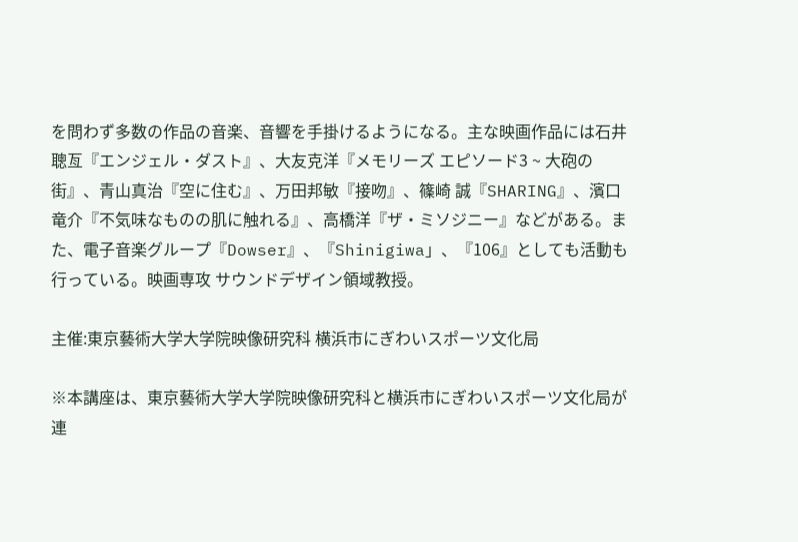を問わず多数の作品の音楽、音響を手掛けるようになる。主な映画作品には石井聰亙『エンジェル・ダスト』、大友克洋『メモリーズ エピソード3 ~ 大砲の街』、青山真治『空に住む』、万田邦敏『接吻』、篠崎 誠『SHARING』、濱口竜介『不気味なものの肌に触れる』、高橋洋『ザ・ミソジニー』などがある。また、電子音楽グループ『Dowser』、『Shinigiwa」、『106』としても活動も行っている。映画専攻 サウンドデザイン領域教授。

主催:東京藝術大学大学院映像研究科 横浜市にぎわいスポーツ文化局

※本講座は、東京藝術大学大学院映像研究科と横浜市にぎわいスポーツ文化局が連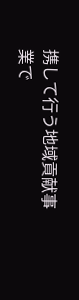携して行う地域貢献事業で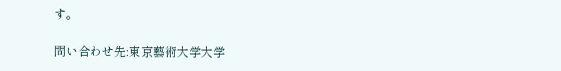す。

問い合わせ先:東京藝術大学大学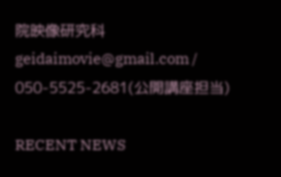院映像研究科 geidaimovie@gmail.com / 050-5525-2681(公開講座担当)

RECENT NEWS